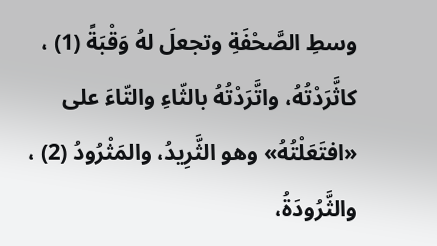وسطِ الصَّحْفَةِ وتجعلَ لهُ وَقْبَةً (1) ، كاثَّرَدْتُهُ، واتَّرَدْتُهُ بالثّاءِ والتّاءَ على «افتَعَلْتُهُ» وهو الثَّرِيدُ، والمَثْرُودُ (2) ، والثَّرُودَةُ،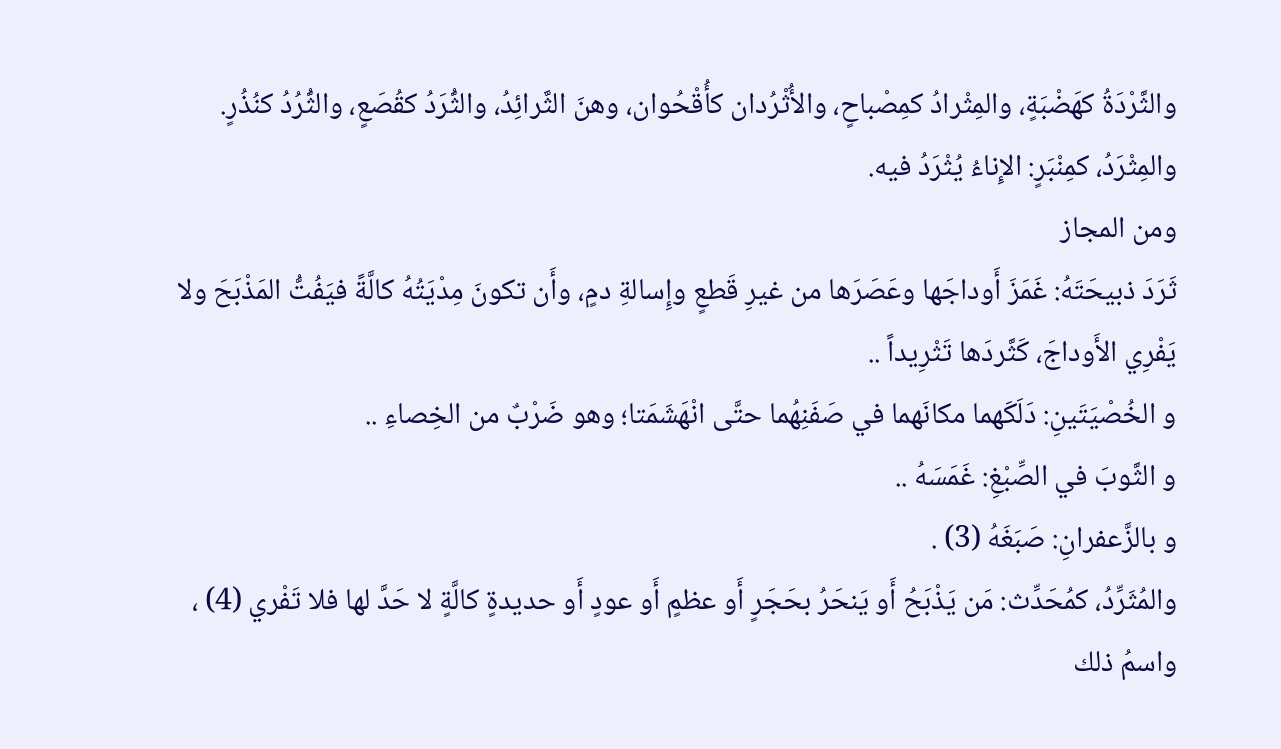والثَّرْدَةُ كهَضْبَةٍ، والمِثْرادُ كمِصْباحٍ، والأُثْرُدان كأُقْحُوان، وهنَ الثَّرائِدُ، والثُّرَدُ كقُصَعٍ، والثُّرُدُ كنُذُرٍ.
والمِثْرَدُ، كمِنْبَرٍ: الإِناءُ يُثْرَدُ فيه.
ومن المجاز
ثَرَدَ ذبيحَتَهُ: غَمَزَ أَوداجَها وعَصَرَها من غيرِ قَطعٍ وإِسالةِ دمٍ، وأَن تكونَ مِدْيَتُهُ كالَّةً فيَفُتُّ المَذْبَحَ ولا يَفْرِي الأَوداجَ، كَثَّردَها تَثْرِيداً ..
و الخُصْيَتَينِ: دَلَكَهما مكانَهما في صَفَنِهُما حتَّى انْهَشَمَتا؛ وهو ضَرْبٌ من الخِصاءِ ..
و الثَّوبَ في الصِّبْغِ: غَمَسَهُ ..
و بالزَّعفرانِ: صَبَغَهُ (3) .
والمُثَرِّدُ، كمُحَدِّث: مَن يَذْبَحُ أَو يَنحَرُ بحَجَرٍ أَو عظمٍ أَو عودٍ أَو حديدةٍ كالَّةٍ لا حَدَّ لها فلا تَفْري (4) ، واسمُ ذلك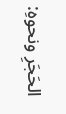الحَجَرِ ونحوهِ: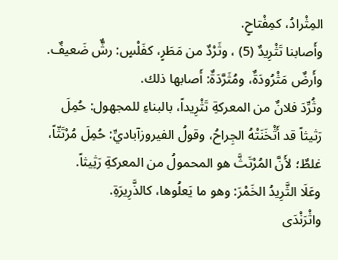المِثْرادُ، كمِفْتاحٍ.
وأَصابنا تَثْرِيدٌ (5) ، وثَرْدٌ من مَطَرٍ، كفَلْسٍ: رشٌّ ضَعيفٌ.
وأَرضٌ مَثْرُودَةٌ، ومُثَرَّدَةٌ: أَصابها ذلك.
وثُرِّدَ فلانٌ من المعركةِ تَثْرِيداً، بالبناءِ للمجهول: حُمِلَ رَثيثاً قد أَثْخَنَتْهُ الجِراحُ، وقولُ الفيروزآباديِّ: حُمِلَ مُرْتَثّاً، غلطٌ؛ لأَنَّ المُرْتَثَّ هو المحمولُ من المعركةِ رَثِيثاً.
وعَلَا الثَّرِيدُ الخَمْرَ: وهو ما يَعلُوها، كالذَّرِيرَةِ.
واثْرَنْدَى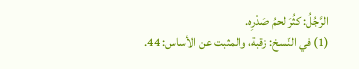الرَّجُلُ: كثُرَ لحمُ صَدْرِه.
(1) في النّسخ: زقبة، والمثبت عن الأساس: 44.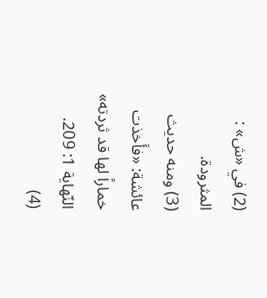(2) في «ش» : المثرودة.
(3) ومنه حديث عائشة: «فأَخذت خماراً لها قد ثردته» النّهاية 1: 209.
(4)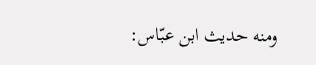ومنه حديث ابن عبّاس: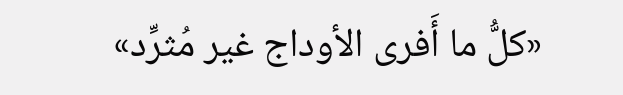«كلُّ ما أَفرى الأوداج غير مُثرِّد»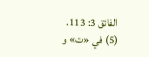الفائق 3: 113.
(5) في «ت» و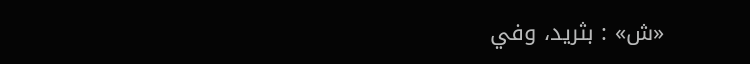«ش» : بثريد، وفي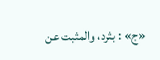«ج» : بثرد، والمثبت عن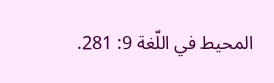المحيط في اللّغة 9: 281.